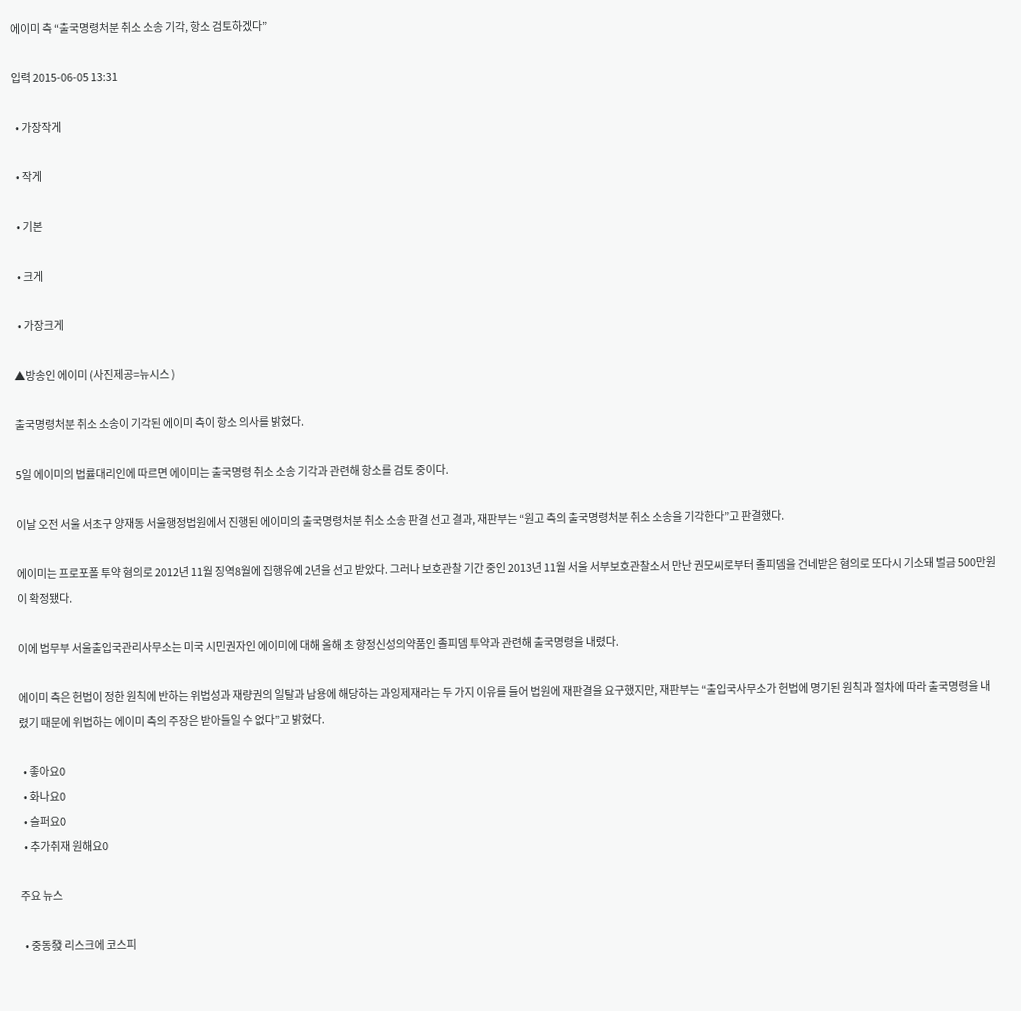에이미 측 “출국명령처분 취소 소송 기각, 항소 검토하겠다”

입력 2015-06-05 13:31

  • 가장작게

  • 작게

  • 기본

  • 크게

  • 가장크게

▲방송인 에이미 (사진제공=뉴시스 )

출국명령처분 취소 소송이 기각된 에이미 측이 항소 의사를 밝혔다.

5일 에이미의 법률대리인에 따르면 에이미는 출국명령 취소 소송 기각과 관련해 항소를 검토 중이다.

이날 오전 서울 서초구 양재동 서울행정법원에서 진행된 에이미의 출국명령처분 취소 소송 판결 선고 결과, 재판부는 “원고 측의 출국명령처분 취소 소송을 기각한다”고 판결했다.

에이미는 프로포폴 투약 혐의로 2012년 11월 징역8월에 집행유예 2년을 선고 받았다. 그러나 보호관찰 기간 중인 2013년 11월 서울 서부보호관찰소서 만난 권모씨로부터 졸피뎀을 건네받은 혐의로 또다시 기소돼 벌금 500만원이 확정됐다.

이에 법무부 서울출입국관리사무소는 미국 시민권자인 에이미에 대해 올해 초 향정신성의약품인 졸피뎀 투약과 관련해 출국명령을 내렸다.

에이미 측은 헌법이 정한 원칙에 반하는 위법성과 재량권의 일탈과 남용에 해당하는 과잉제재라는 두 가지 이유를 들어 법원에 재판결을 요구했지만, 재판부는 “출입국사무소가 헌법에 명기된 원칙과 절차에 따라 출국명령을 내렸기 때문에 위법하는 에이미 측의 주장은 받아들일 수 없다”고 밝혔다.

  • 좋아요0
  • 화나요0
  • 슬퍼요0
  • 추가취재 원해요0

주요 뉴스

  • 중동發 리스크에 코스피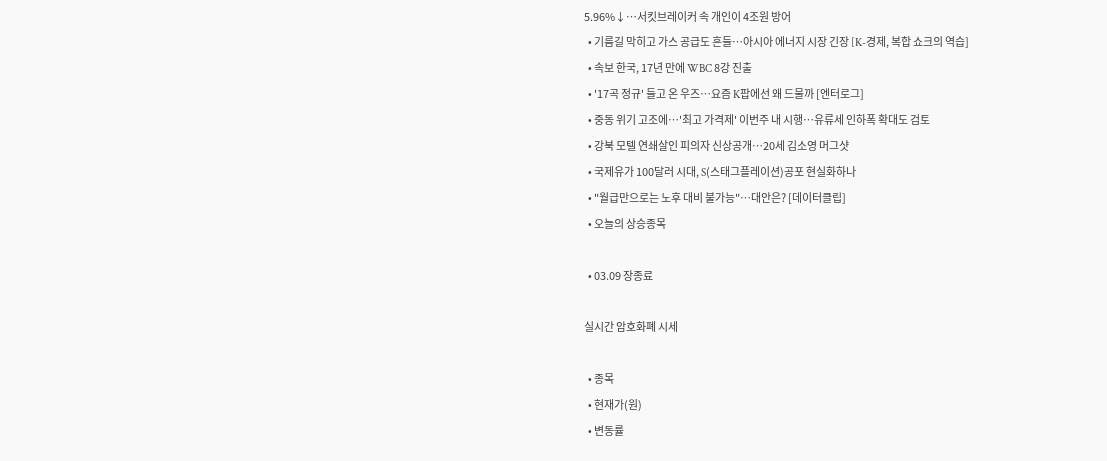5.96%↓⋯서킷브레이커 속 개인이 4조원 방어
  • 기름길 막히고 가스 공급도 흔들…아시아 에너지 시장 긴장 [K-경제, 복합 쇼크의 역습]
  • 속보 한국, 17년 만에 WBC 8강 진출
  • '17곡 정규' 들고 온 우즈⋯요즘 K팝에선 왜 드물까 [엔터로그]
  • 중동 위기 고조에…'최고 가격제' 이번주 내 시행…유류세 인하폭 확대도 검토
  • 강북 모텔 연쇄살인 피의자 신상공개…20세 김소영 머그샷
  • 국제유가 100달러 시대, S(스태그플레이션)공포 현실화하나
  • "월급만으로는 노후 대비 불가능"…대안은? [데이터클립]
  • 오늘의 상승종목

  • 03.09 장종료

실시간 암호화폐 시세

  • 종목
  • 현재가(원)
  • 변동률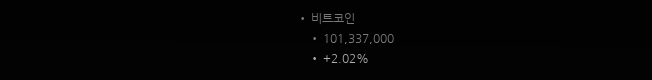• 비트코인
    • 101,337,000
    • +2.02%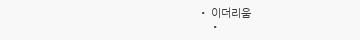• 이더리움
    •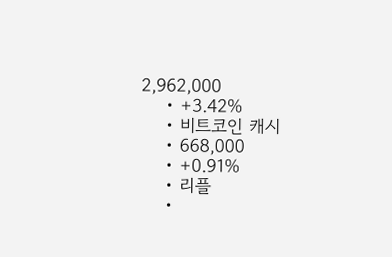2,962,000
    • +3.42%
    • 비트코인 캐시
    • 668,000
    • +0.91%
    • 리플
    •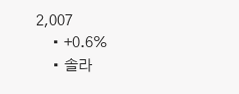2,007
    • +0.6%
    • 솔라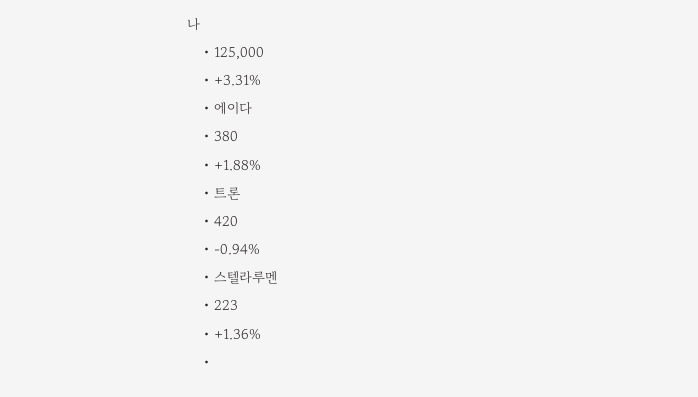나
    • 125,000
    • +3.31%
    • 에이다
    • 380
    • +1.88%
    • 트론
    • 420
    • -0.94%
    • 스텔라루멘
    • 223
    • +1.36%
    •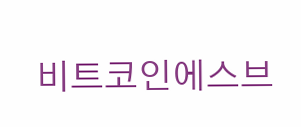비트코인에스브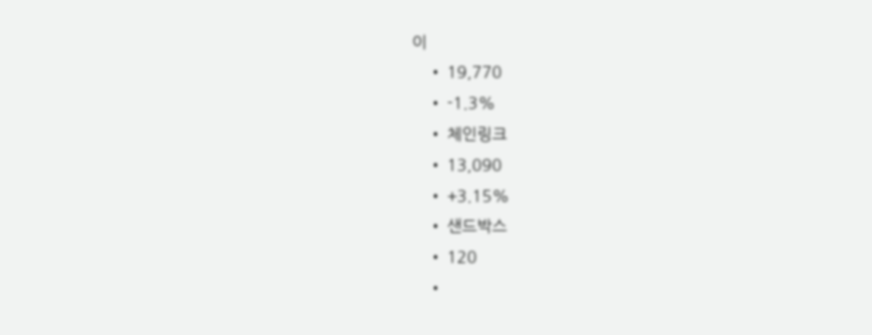이
    • 19,770
    • -1.3%
    • 체인링크
    • 13,090
    • +3.15%
    • 샌드박스
    • 120
    •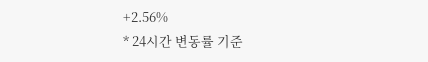+2.56%
* 24시간 변동률 기준